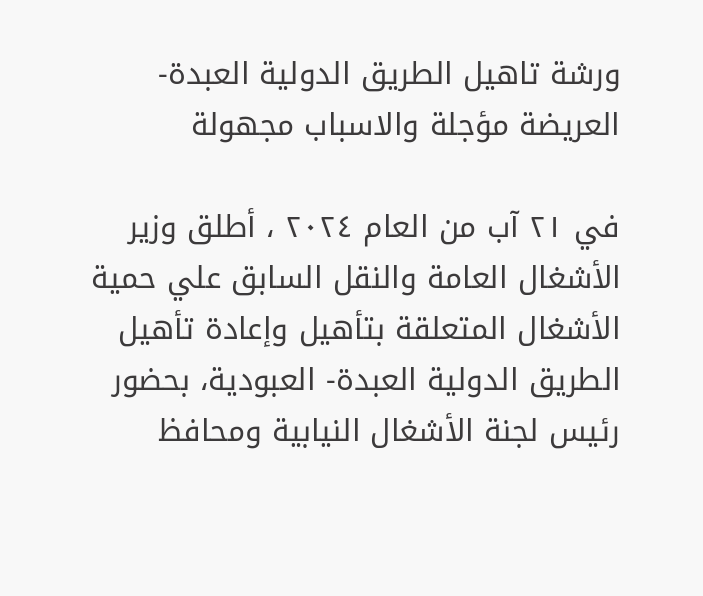ورشة تاهيل الطريق الدولية العبدة-العريضة مؤجلة والاسباب مجهولة

في ٢١ آب من العام ٢٠٢٤ ، أطلق وزير الأشغال العامة والنقل السابق علي حمية الأشغال المتعلقة بتأهيل وإعادة تأهيل الطريق الدولية العبدة- العبودية، بحضور رئيس لجنة الأشغال النيابية ومحافظ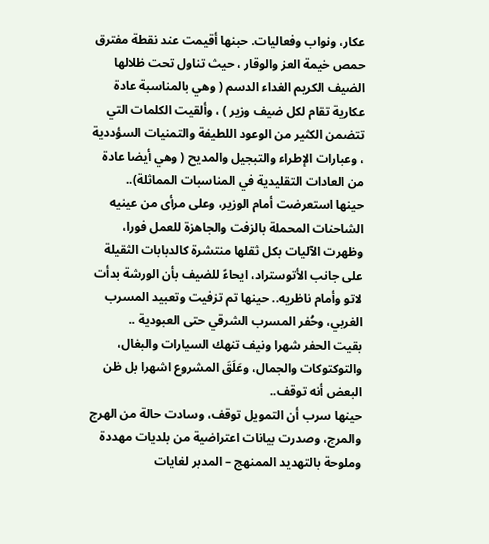عكار، ونواب وفعاليات. حبنها أقيمت عند نقطة مفترق حمص خيمة العز والوقار ، حيث تناول تحت ظلالها الضيف الكريم الغداء الدسم ( وهي بالمناسبة عادة عكارية تقام لكل ضيف وزير ) ، وألقيت الكلمات التي تتضمن الكثير من الوعود اللطيفة والتمنيات السؤددية ، وعبارات الإطراء والتبجيل والمديح ( وهي أيضا عادة من العادات التقليدية في المناسبات المماثلة)..
حينها استعرضت أمام الوزير، وعلى مرأى من عينيه الشاحنات المحملة بالزفت والجاهزة للعمل فورا، وظهرت الآليات بكل ثقلها منتشرة كالدبابات الثقيلة على جانب الأتوستراد، ايحاءً للضيف بأن الورشة بدأت لاتو وأمام ناظريه.. حينها تم تزفيت وتعبيد المسرب الغربي، وحُفر المسرب الشرقي حتى العبودية ..
بقيت الحفر شهرا ونيف تنهك السيارات والبغال، والتوكتوكات والجمال، وعَلَقَ المشروع اشهرا بل ظن البعض أنه توقف..
حينها سرب أن التمويل توقف، وسادت حالة من الهرج والمرج، وصدرت بيانات اعتراضية من بلديات مهددة وملوحة بالتهديد الممنهج – المدبر لغايات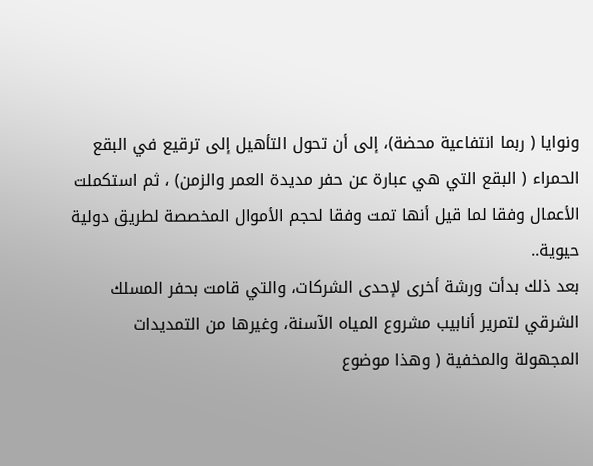ونوايا ( ربما انتفاعية محضة)، إلى أن تحول التأهيل إلى ترقيع في البقع الحمراء ( البقع التي هي عبارة عن حفر مديدة العمر والزمن) ، ثم استكملت الأعمال وفقا لما قيل أنها تمت وفقا لحجم الأموال المخصصة لطريق دولية حيوية..
بعد ذلك بدأت ورشة أخرى لإحدى الشركات، والتي قامت بحفر المسلك الشرقي لتمرير أنابيب مشروع المياه الآسنة، وغيرها من التمديدات المجهولة والمخفية ( وهذا موضوع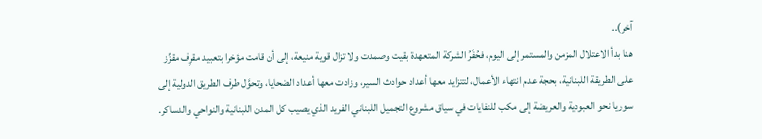آخر)..
هنا بدأ الاعتلال المزمن والمستمر إلى اليوم، فحُفَرُ الشركة المتعهدة بقيت وصمدت ولا تزال قوية منيعة، إلى أن قامت مؤخرا بتعبيد مقرِف مقزِّز على الطريقة اللبنانية، بحجة عدم انتهاء الأعمال، لتتزايد معها أعداد حوادث السير، وزادت معها أعداد الضحايا، وتحوَّل طرف الطريق الدولية إلى سوريا نحو العبودية والعريضة إلى مكب للنفايات في سياق مشروع التجميل اللبناني الفريد الذي يصيب كل المدن اللبنانية والنواحي والدساكر.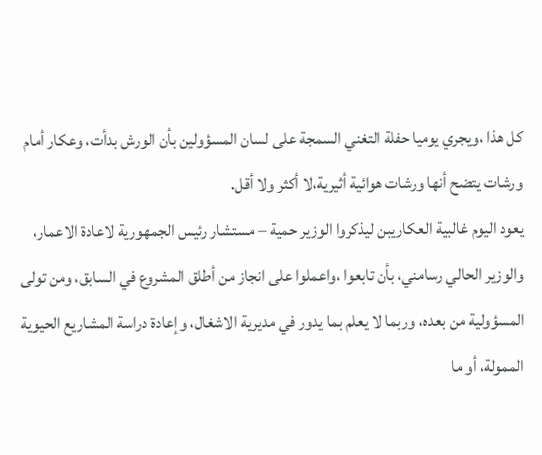كل هذا ،ويجري يوميا حفلة التغني السمجة على لسان المسؤولين بأن الورش بدأت، وعكار أمام ورشات يتضح أنها ورشات هوائية أثيرية،لا أكثر ولا أقل.
يعود اليوم غالبية العكاريبن ليذكروا الوزير حمية – مستشار رئيس الجمهورية لاعادة الاعمار، والوزير الحالي رسامني، بأن تابعوا ،واعملوا على انجاز من أطلق المشروع في السابق، ومن تولى المسؤولية من بعده، وربما لا يعلم بما يدور في مديرية الاشغال، وإعادة دراسة المشاريع الحيوية الممولة، أو ما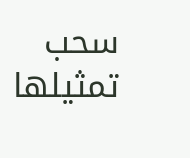سحب تمثيلها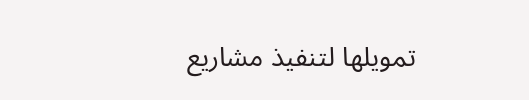تمويلها لتنفيذ مشاريع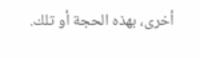أخرى، بهذه الحجة أو تلك.